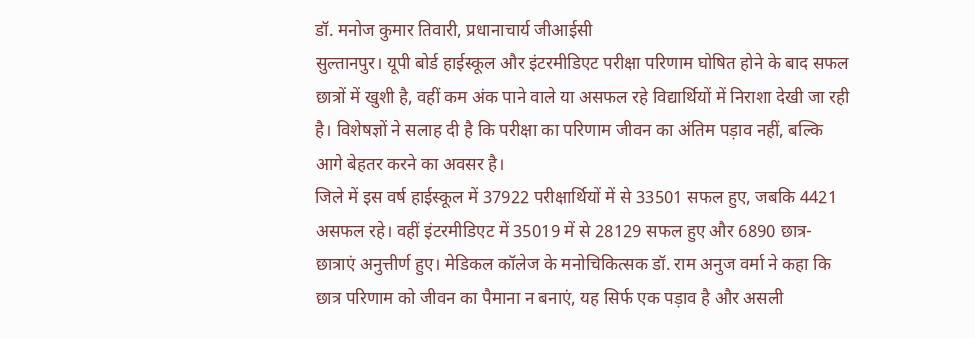डॉ. मनोज कुमार तिवारी, प्रधानाचार्य जीआईसी
सुल्तानपुर। यूपी बोर्ड हाईस्कूल और इंटरमीडिएट परीक्षा परिणाम घोषित होने के बाद सफल छात्रों में खुशी है, वहीं कम अंक पाने वाले या असफल रहे विद्यार्थियों में निराशा देखी जा रही है। विशेषज्ञों ने सलाह दी है कि परीक्षा का परिणाम जीवन का अंतिम पड़ाव नहीं, बल्कि आगे बेहतर करने का अवसर है।
जिले में इस वर्ष हाईस्कूल में 37922 परीक्षार्थियों में से 33501 सफल हुए, जबकि 4421 असफल रहे। वहीं इंटरमीडिएट में 35019 में से 28129 सफल हुए और 6890 छात्र-छात्राएं अनुत्तीर्ण हुए। मेडिकल कॉलेज के मनोचिकित्सक डॉ. राम अनुज वर्मा ने कहा कि छात्र परिणाम को जीवन का पैमाना न बनाएं, यह सिर्फ एक पड़ाव है और असली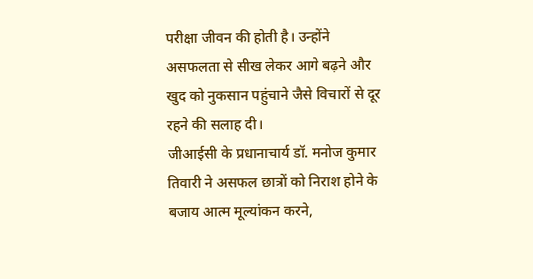परीक्षा जीवन की होती है। उन्होंने असफलता से सीख लेकर आगे बढ़ने और खुद को नुकसान पहुंचाने जैसे विचारों से दूर रहने की सलाह दी।
जीआईसी के प्रधानाचार्य डॉ. मनोज कुमार तिवारी ने असफल छात्रों को निराश होने के बजाय आत्म मूल्यांकन करने,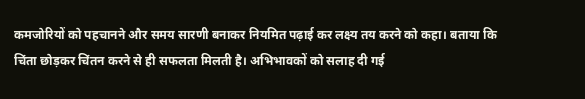कमजोरियों को पहचानने और समय सारणी बनाकर नियमित पढ़ाई कर लक्ष्य तय करने को कहा। बताया कि चिंता छोड़कर चिंतन करने से ही सफलता मिलती है। अभिभावकों को सलाह दी गई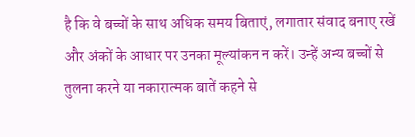है कि वे बच्चों के साथ अधिक समय बिताएं, लगातार संवाद बनाए रखें और अंकों के आधार पर उनका मूल्यांकन न करें। उन्हें अन्य बच्चों से तुलना करने या नकारात्मक बातें कहने से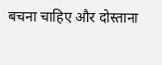बचना चाहिए और दोस्ताना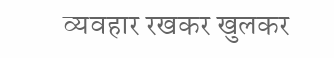व्यवहार रखकर खुलकर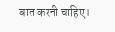बात करनी चाहिए।